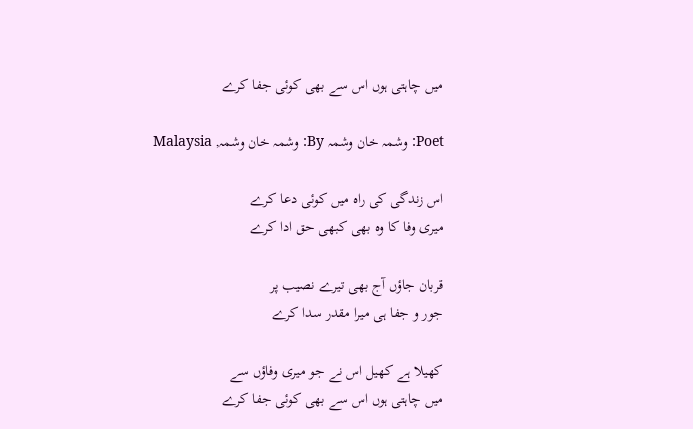میں چاہتی ہوں اس سے بھی کوئی جفا کرے

Poet: وشمہ خان وشمہ By: وشمہ خان وشمہ, Malaysia

اس زندگی کی راہ میں کوئی دعا کرے
میری وفا کا وہ بھی کبھی حق ادا کرے

قربان جاؤں آج بھی تیرے نصیب پر
جور و جفا ہی میرا مقدر سدا کرے

کھیلا ہے کھیل اس نے جو میری وفاؤں سے
میں چاہتی ہوں اس سے بھی کوئی جفا کرے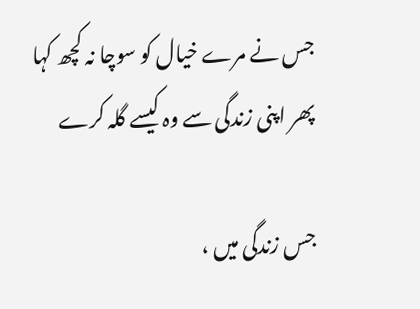جس نے مرے خیال کو سوچا نہ کچھ کہا
پھر اپنی زندگی سے وہ کیسے گلہ کرے

جس زندگی میں ،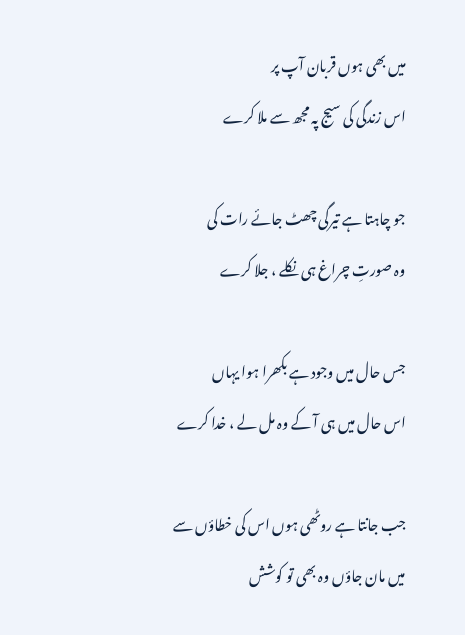میں بھی ہوں قربان آپ پر
اس زندگی کی سیج پہ مجھ سے ملا کرے

جو چاہتا ہے تیرگی چھٹ جائے رات کی
وہ صورتِ چراغ ہی نکلے ، جلا کرے

جس حال میں وجود ہے بکھرا ہوا یہاں
اس حال میں ہی آ کے وہ مل لے ، خدا کرے

جب جانتا ہے روٹھی ہوں اس کی خطاؤں سے
میں مان جاؤں وہ بھی تو کوشش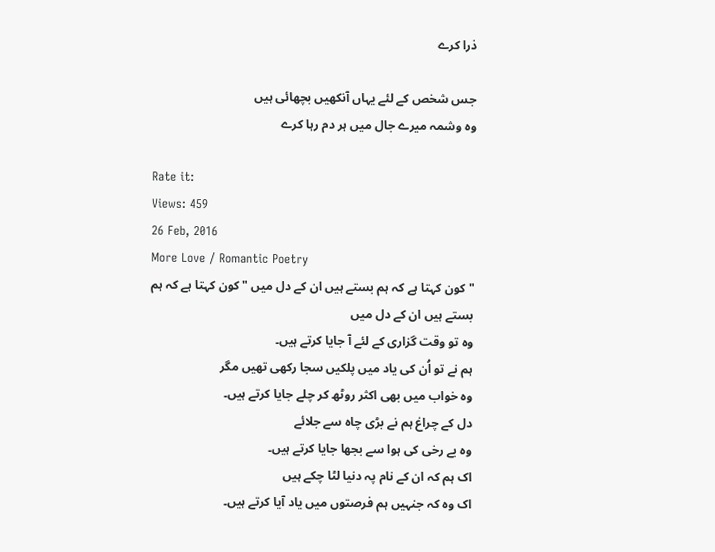ذرا کرے

جس شخص کے لئے یہاں آنکھیں بچھائی ہیں
وہ وشمہ میرے جال میں ہر دم رہا کرے

Rate it:
Views: 459
26 Feb, 2016
More Love / Romantic Poetry
" کون کہتا ہے کہ ہم بستے ہیں ان کے دل میں " کون کہتا ہے کہ ہم بستے ہیں ان کے دل میں
وہ تو وقت گزاری کے لئے آ جایا کرتے ہیں۔
ہم نے تو اُن کی یاد میں پلکیں سجا رکھی تھیں مگر
وہ خواب میں بھی اکثر روٹھ کر چلے جایا کرتے ہیں۔
دل کے چراغ ہم نے بڑی چاہ سے جلائے
وہ بے رخی کی ہوا سے بجھا جایا کرتے ہیں۔
اک ہم کہ ان کے نام پہ دنیا لٹا چکے ہیں
اک وہ کہ جنہیں ہم فرصتوں میں یاد آیا کرتے ہیں۔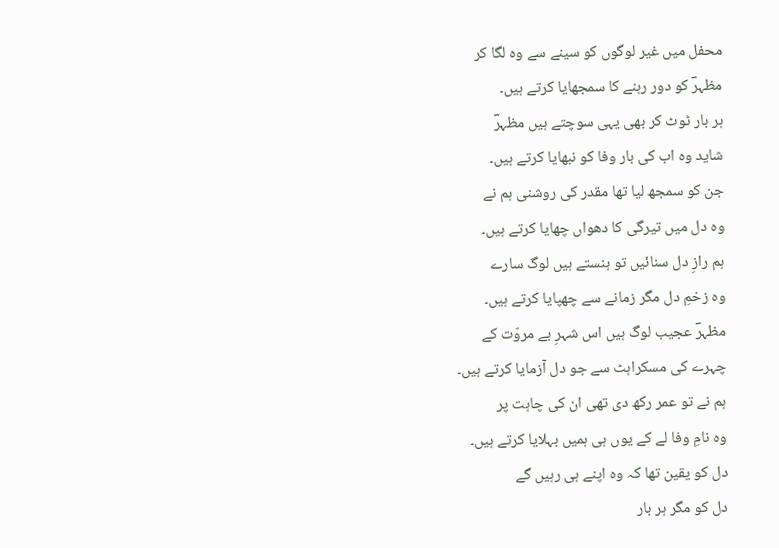محفل میں غیر لوگوں کو سینے سے وہ لگا کر
مظہرؔ کو دور رہنے کا سمجھایا کرتے ہیں۔
ہر بار ٹوٹ کر بھی یہی سوچتے ہیں مظہرؔ
شاید وہ اب کی بار وفا کو نبھایا کرتے ہیں۔
جن کو سمجھ لیا تھا مقدر کی روشنی ہم نے
وہ دل میں تیرگی کا دھواں چھایا کرتے ہیں۔
ہم رازِ دل سنائیں تو ہنستے ہیں لوگ سارے
وہ زخمِ دل مگر زمانے سے چھپایا کرتے ہیں۔
مظہرؔ عجیب لوگ ہیں اس شہرِ بے مروّت کے
چہرے کی مسکراہٹ سے جو دل آزمایا کرتے ہیں۔
ہم نے تو عمر رکھ دی تھی ان کی چاہت پر
وہ نامِ وفا لے کے یوں ہی ہمیں بہلایا کرتے ہیں۔
دل کو یقین تھا کہ وہ اپنے ہی رہیں گے
دل کو مگر ہر بار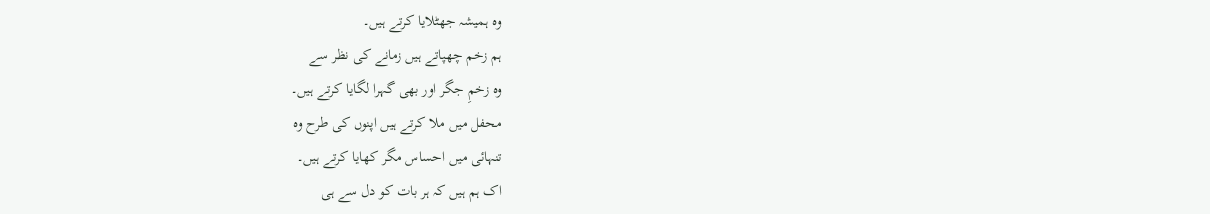وہ ہمیشہ جھٹلایا کرتے ہیں۔
ہم زخم چھپاتے ہیں زمانے کی نظر سے
وہ زخمِ جگر اور بھی گہرا لگایا کرتے ہیں۔
محفل میں ملا کرتے ہیں اپنوں کی طرح وہ
تنہائی میں احساس مگر کھایا کرتے ہیں۔
اک ہم ہیں کہ ہر بات کو دل سے ہی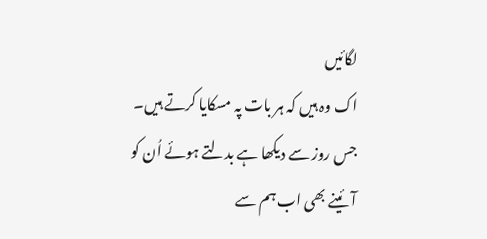لگائیں
اک وہ ہیں کہ ہر بات پہ مسکایا کرتے ہیں۔
جس روز سے دیکھا ہے بدلتے ہوئے اُن کو
آئینے بھی اب ہم سے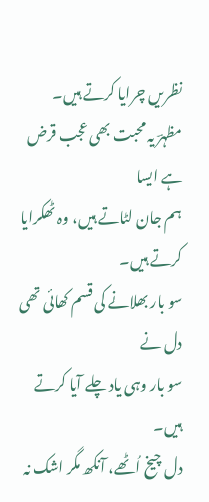نظریں چرایا کرتے ہیں۔
مظہرؔ یہ محبت بھی عجب قرض ہے ایسا
ہم جان لٹاتے ہیں، وہ ٹھکرایا کرتے ہیں۔
سو بار بھلانے کی قسم کھائی تھی دل نے
سو بار وہی یاد چلے آیا کرتے ہیں۔
دل چیخ اُٹھے، آنکھ مگر اشک نہ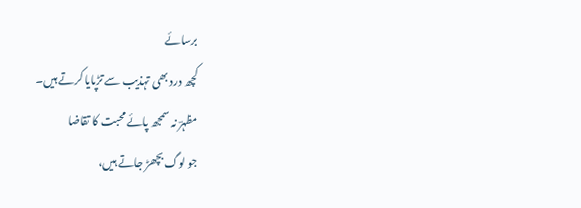برسائے
کچھ درد بھی تہذیب سے تڑپایا کرتے ہیں۔
مظہرؔ نہ سمجھ پائے محبت کا تقاضا
جو لوگ بچھڑ جاتے ہیں،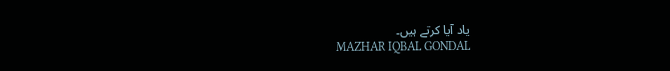یاد آیا کرتے ہیں۔
MAZHAR IQBAL GONDAL